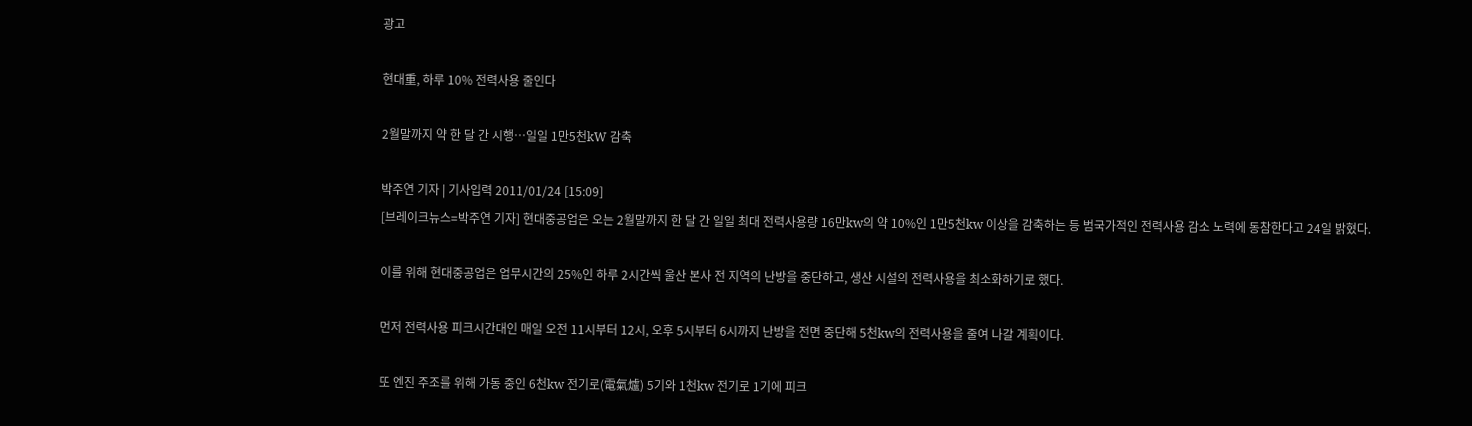광고

현대重, 하루 10% 전력사용 줄인다

2월말까지 약 한 달 간 시행…일일 1만5천kW 감축

박주연 기자 | 기사입력 2011/01/24 [15:09]
[브레이크뉴스=박주연 기자] 현대중공업은 오는 2월말까지 한 달 간 일일 최대 전력사용량 16만kw의 약 10%인 1만5천kw 이상을 감축하는 등 범국가적인 전력사용 감소 노력에 동참한다고 24일 밝혔다.

이를 위해 현대중공업은 업무시간의 25%인 하루 2시간씩 울산 본사 전 지역의 난방을 중단하고, 생산 시설의 전력사용을 최소화하기로 했다.

먼저 전력사용 피크시간대인 매일 오전 11시부터 12시, 오후 5시부터 6시까지 난방을 전면 중단해 5천kw의 전력사용을 줄여 나갈 계획이다.

또 엔진 주조를 위해 가동 중인 6천kw 전기로(電氣爐) 5기와 1천kw 전기로 1기에 피크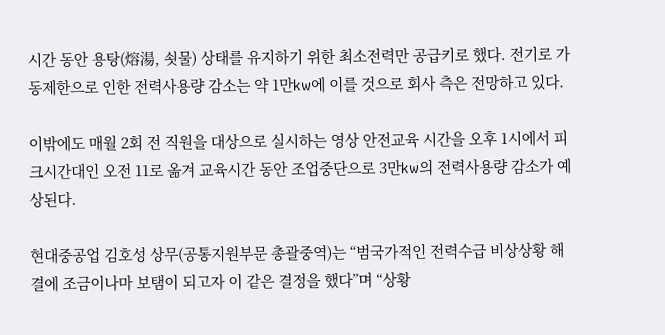시간 동안 용탕(熔湯, 쇳물) 상태를 유지하기 위한 최소전력만 공급키로 했다. 전기로 가동제한으로 인한 전력사용량 감소는 약 1만kw에 이를 것으로 회사 측은 전망하고 있다.

이밖에도 매월 2회 전 직원을 대상으로 실시하는 영상 안전교육 시간을 오후 1시에서 피크시간대인 오전 11로 옮겨 교육시간 동안 조업중단으로 3만kw의 전력사용량 감소가 예상된다.

현대중공업 김호성 상무(공통지원부문 총괄중역)는 “범국가적인 전력수급 비상상황 해결에 조금이나마 보탬이 되고자 이 같은 결정을 했다”며 “상황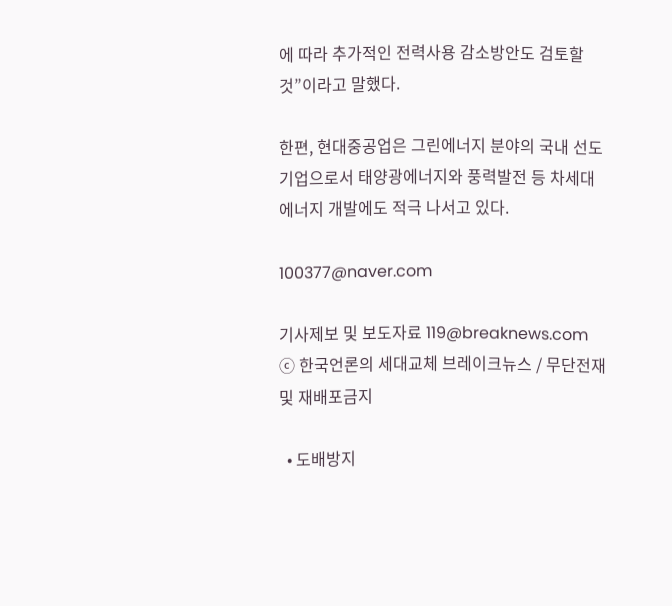에 따라 추가적인 전력사용 감소방안도 검토할 것”이라고 말했다.

한편, 현대중공업은 그린에너지 분야의 국내 선도 기업으로서 태양광에너지와 풍력발전 등 차세대 에너지 개발에도 적극 나서고 있다.

100377@naver.com

기사제보 및 보도자료 119@breaknews.com
ⓒ 한국언론의 세대교체 브레이크뉴스 / 무단전재 및 재배포금지

  • 도배방지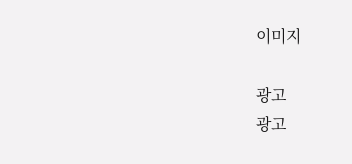이미지

광고
광고